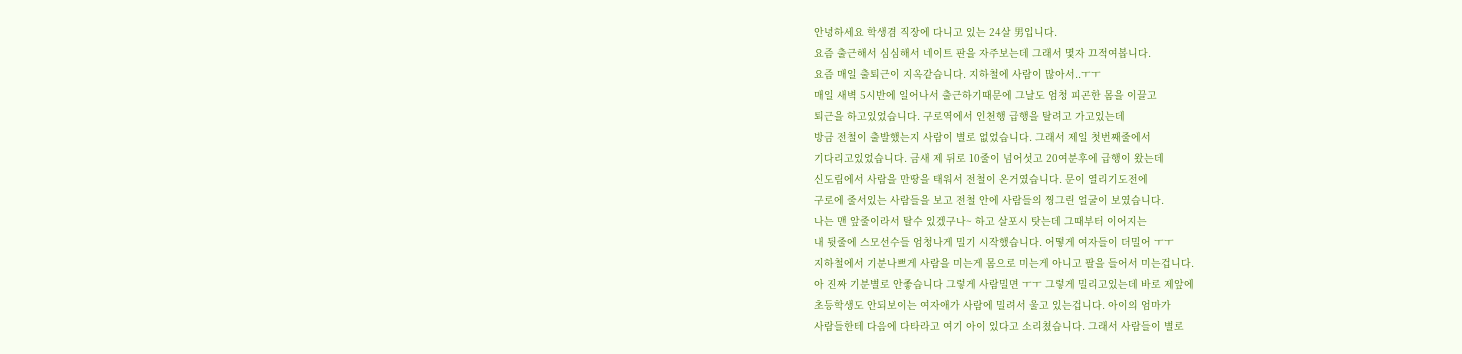안녕하세요 학생겸 직장에 다니고 있는 24살 男입니다.
요즘 출근해서 심심해서 네이트 판을 자주보는데 그래서 몇자 끄적여봅니다.
요즘 매일 출퇴근이 지옥같습니다. 지하철에 사람이 많아서..ㅜㅜ
매일 새벽 5시반에 일어나서 출근하기때문에 그날도 엄청 피곤한 몸을 이끌고
퇴근을 하고있었습니다. 구로역에서 인천행 급행을 탈려고 가고있는데
방금 전철이 출발했는지 사람이 별로 없었습니다. 그래서 제일 첫번째줄에서
기다리고있었습니다. 금새 제 뒤로 10줄이 넘어섯고 20여분후에 급행이 왔는데
신도림에서 사람을 만땅을 태워서 전철이 온거였습니다. 문이 열리기도전에
구로에 줄서있는 사람들을 보고 전철 안에 사람들의 찡그린 얼굴이 보였습니다.
나는 맨 앞줄이라서 탈수 있겠구나~ 하고 살포시 탓는데 그때부터 이어지는
내 뒷줄에 스모선수들 엄청나게 밀기 시작했습니다. 어떻게 여자들이 더밀어 ㅜㅜ
지하철에서 기분나쁘게 사람을 미는게 몸으로 미는게 아니고 팔을 들어서 미는겁니다.
아 진짜 기분별로 안좋습니다 그렇게 사람밀면 ㅜㅜ 그렇게 밀리고있는데 바로 제앞에
초등학생도 안되보이는 여자애가 사람에 밀려서 울고 있는겁니다. 아이의 엄마가
사람들한테 다음에 다타라고 여기 아이 있다고 소리쳤습니다. 그래서 사람들이 별로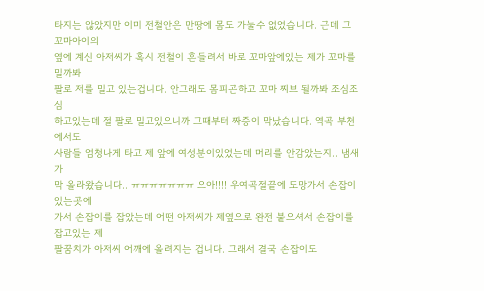타지는 않았지만 이미 전철안은 만땅에 몸도 가눌수 없었습니다. 근데 그 꼬마아이의
옆에 계신 아저씨가 혹시 전철이 흔들려서 바로 꼬마앞에있는 제가 꼬마를 밀까봐
팔로 저를 밀고 있는겁니다. 안그래도 몸피곤하고 꼬마 찌브 될까봐 조심조심
하고있는데 절 팔로 밀고있으니까 그때부터 짜증이 막났습니다. 역곡 부천에서도
사람들 엄청나게 타고 제 앞에 여성분이있었는데 머리를 안감았는지.. 냄새가
막 올라왔습니다.. ㅠㅠㅠㅠㅠㅠㅠ 으아!!!! 우여곡절끝에 도망가서 손잡이 있는곳에
가서 손잡이를 잡았는데 어떤 아저씨가 제옆으로 완전 붙으셔서 손잡이를 잡고있는 제
팔꿈치가 아저씨 어깨에 올려지는 겁니다. 그래서 결국 손잡이도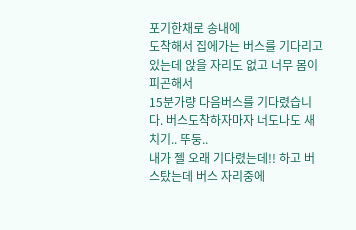포기한채로 송내에
도착해서 집에가는 버스를 기다리고있는데 앉을 자리도 없고 너무 몸이 피곤해서
15분가량 다음버스를 기다렸습니다. 버스도착하자마자 너도나도 새치기.. 뚜둥..
내가 젤 오래 기다렸는데!! 하고 버스탔는데 버스 자리중에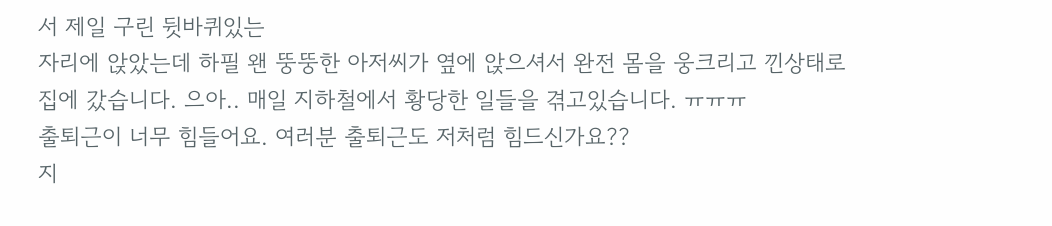서 제일 구린 뒷바퀴있는
자리에 앉았는데 하필 왠 뚱뚱한 아저씨가 옆에 앉으셔서 완전 몸을 웅크리고 낀상태로
집에 갔습니다. 으아.. 매일 지하철에서 황당한 일들을 겪고있습니다. ㅠㅠㅠ
출퇴근이 너무 힘들어요. 여러분 출퇴근도 저처럼 힘드신가요??
지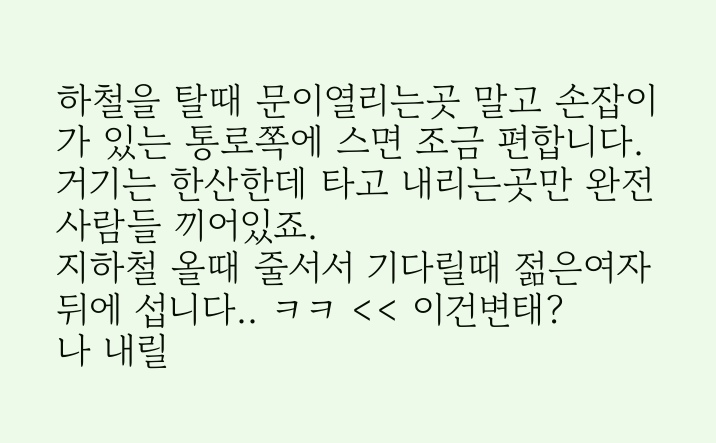하철을 탈때 문이열리는곳 말고 손잡이가 있는 통로쪽에 스면 조금 편합니다.
거기는 한산한데 타고 내리는곳만 완전 사람들 끼어있죠.
지하철 올때 줄서서 기다릴때 젊은여자 뒤에 섭니다.. ㅋㅋ << 이건변태?
나 내릴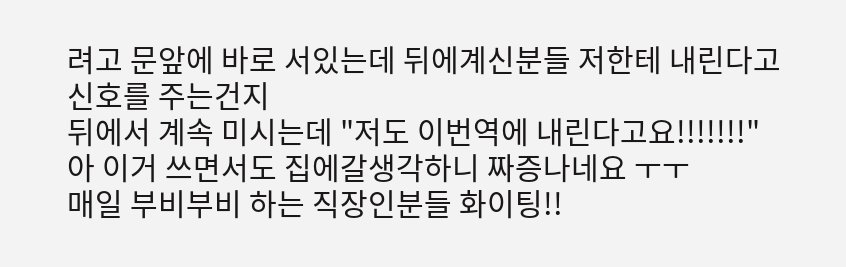려고 문앞에 바로 서있는데 뒤에계신분들 저한테 내린다고 신호를 주는건지
뒤에서 계속 미시는데 "저도 이번역에 내린다고요!!!!!!!"
아 이거 쓰면서도 집에갈생각하니 짜증나네요 ㅜㅜ
매일 부비부비 하는 직장인분들 화이팅!!